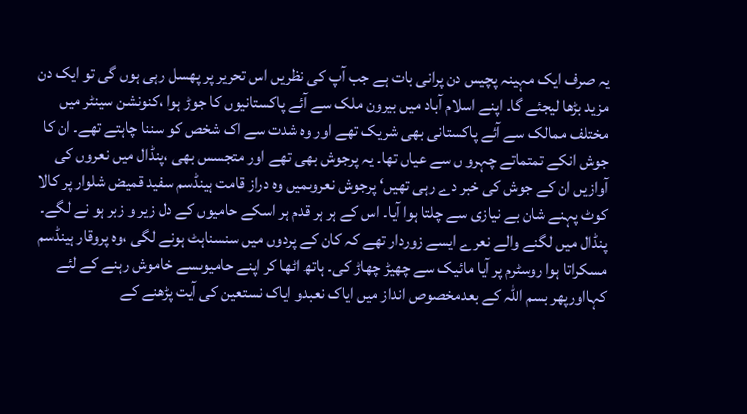یہ صرف ایک مہینہ پچیس دن پرانی بات ہے جب آپ کی نظریں اس تحریر پر پھسل رہی ہوں گی تو ایک دن مزید بڑھا لیجئے گا۔ اپنے اسلام آباد میں بیرون ملک سے آئے پاکستانیوں کا جوڑ ہوا ،کنونشن سینٹر میں مختلف ممالک سے آئے پاکستانی بھی شریک تھے اور وہ شدت سے اک شخص کو سننا چاہتے تھے۔ ان کا جوش انکے تمتماتے چہرو ں سے عیاں تھا۔ یہ پرجوش بھی تھے اور متجسس بھی ،پنڈال میں نعروں کی آوازیں ان کے جوش کی خبر دے رہی تھیں‘ پرجوش نعروںمیں وہ دراز قامت ہینڈسم سفید قمیض شلوار پر کالا کوٹ پہنے شان بے نیازی سے چلتا ہوا آیا۔ اس کے ہر ہر قدم ہر اسکے حامیوں کے دل زیر و زبر ہو نے لگے۔ پنڈال میں لگنے والے نعرے ایسے زوردار تھے کہ کان کے پردوں میں سنسناہٹ ہونے لگی ،وہ پروقار ہینڈسم مسکراتا ہوا روسٹرم پر آیا مائیک سے چھیڑ چھاڑ کی۔ ہاتھ اٹھا کر اپنے حامیوںسے خاموش رہنے کے لئے کہااورپھر بسم اللہ کے بعدمخصوص انداز میں ایاک نعبدو ایاک نستعین کی آیت پڑھنے کے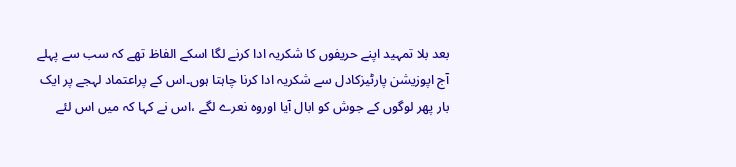بعد بلا تمہید اپنے حریفوں کا شکریہ ادا کرنے لگا اسکے الفاظ تھے کہ سب سے پہلے آج اپوزیشن پارٹیزکادل سے شکریہ ادا کرنا چاہتا ہوں۔اس کے پراعتماد لہجے پر ایک بار پھر لوگوں کے جوش کو ابال آیا اوروہ نعرے لگے ،اس نے کہا کہ میں اس لئے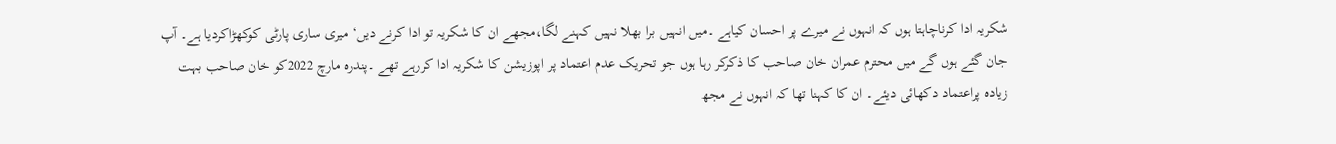شکریہ ادا کرناچاہتا ہوں کہ انہوں نے میرے پر احسان کیاہے ۔میں انہیں برا بھلا نہیں کہنے لگا،مجھے ان کا شکریہ تو ادا کرنے دیں‘ میری ساری پارٹی کوکھڑاکردیا ہے۔ آپ جان گئے ہوں گے میں محترم عمران خان صاحب کا ذکرکر رہا ہوں جو تحریک عدم اعتماد پر اپوزیشن کا شکریہ ادا کررہے تھے ۔پندرہ مارچ 2022کو خان صاحب بہت زیادہ پراعتماد دکھائی دیئے۔ ان کا کہنا تھا کہ انہوں نے مجھ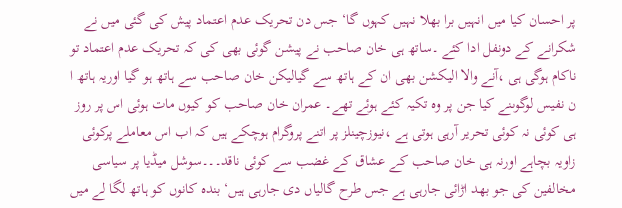پر احسان کیا میں انہیں برا بھلا نہیں کہوں گا‘ جس دن تحریک عدم اعتماد پیش کی گئی میں نے شکرانے کے دونفل ادا کئے ۔ساتھ ہی خان صاحب نے پیشن گوئی بھی کی کہ تحریک عدم اعتماد تو ناکام ہوگی ہی ،آنے والا الیکشن بھی ان کے ہاتھ سے گیالیکن خان صاحب سے ہاتھ ہو گیا اوریہ ہاتھ ا ن نفیس لوگوںنے کیا جن پر وہ تکیہ کئے ہوئے تھے۔ عمران خان صاحب کو کیوں مات ہوئی اس پر روز ہی کوئی نہ کوئی تحریر آرہی ہوتی ہے ،نیوزچینلز پر اتنے پروگرام ہوچکے ہیں کہ اب اس معاملے پرکوئی زاویہ بچاہے اورنہ ہی خان صاحب کے عشاق کے غضب سے کوئی ناقد۔۔۔سوشل میڈیا پر سیاسی مخالفین کی جو بھد اڑائی جارہی ہے جس طرح گالیاں دی جارہی ہیں‘ بندہ کانوں کو ہاتھ لگا لے میں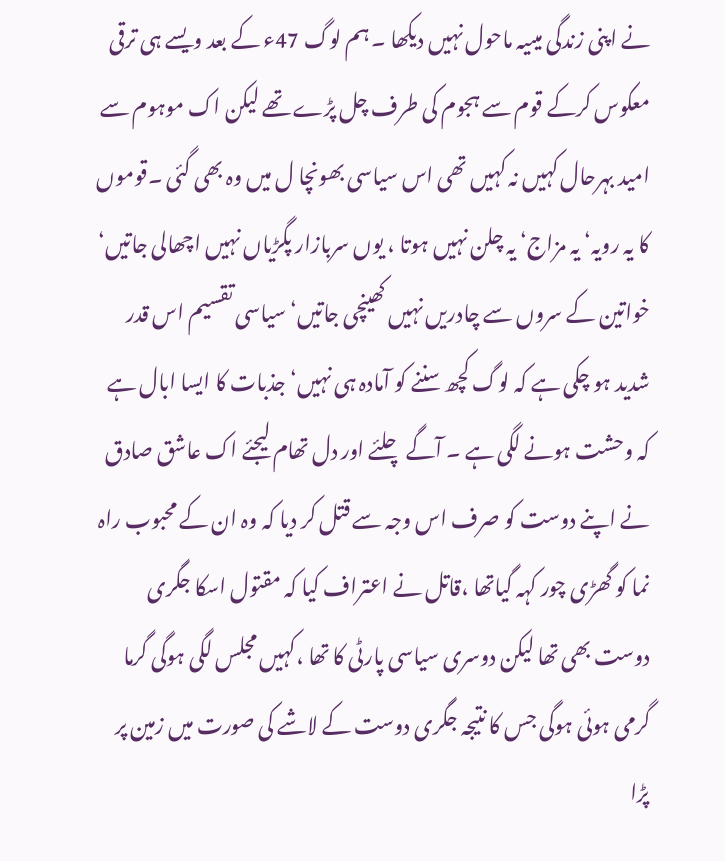نے اپنی زندگی میںیہ ماحول نہیں دیکھا ۔ ہم لوگ 47ء کے بعد ویسے ہی ترقی معکوس کرکے قوم سے ہجوم کی طرف چل پڑے تھے لیکن اک موہوم سے امید بہرحال کہیں نہ کہیں تھی اس سیاسی بھونچا ل میں وہ بھی گئی ۔قوموں کا یہ رویہ‘ یہ مزاج‘ یہ چلن نہیں ہوتا ، یوں سربازار پگڑیاں نہیں اچھالی جاتیں‘ خواتین کے سروں سے چادریں نہیں کھینچی جاتیں‘ سیاسی تقسیم اس قدر شدید ہو چکی ہے کہ لوگ کچھ سننے کو آمادہ ہی نہیں‘جذبات کا ایسا ابال ہے کہ وحشت ہونے لگی ہے ۔ آگے چلئے اور دل تھام لیجئے اک عاشق صادق نے اپنے دوست کو صرف اس وجہ سے قتل کر دیا کہ وہ ان کے محبوب راہ نما کو گھڑی چور کہہ گیاتھا ،قاتل نے اعتراف کیا کہ مقتول اسکا جگری دوست بھی تھا لیکن دوسری سیاسی پارٹی کا تھا ،کہیں مجلس لگی ہوگی گرما گرمی ہوئی ہوگی جس کا نتیجہ جگری دوست کے لاشے کی صورت میں زمین پر پڑا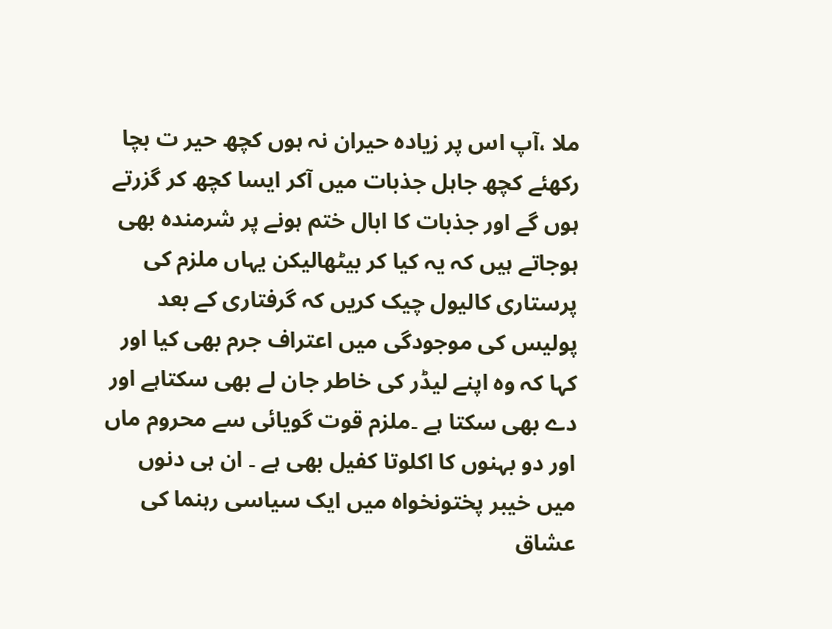ملا ،آپ اس پر زیادہ حیران نہ ہوں کچھ حیر ت بچا رکھئے کچھ جاہل جذبات میں آکر ایسا کچھ کر گزرتے ہوں گے اور جذبات کا ابال ختم ہونے پر شرمندہ بھی ہوجاتے ہیں کہ یہ کیا کر بیٹھالیکن یہاں ملزم کی پرستاری کالیول چیک کریں کہ گرفتاری کے بعد پولیس کی موجودگی میں اعتراف جرم بھی کیا اور کہا کہ وہ اپنے لیڈر کی خاطر جان لے بھی سکتاہے اور دے بھی سکتا ہے ۔ملزم قوت گویائی سے محروم ماں اور دو بہنوں کا اکلوتا کفیل بھی ہے ۔ ان ہی دنوں میں خیبر پختونخواہ میں ایک سیاسی رہنما کی عشاق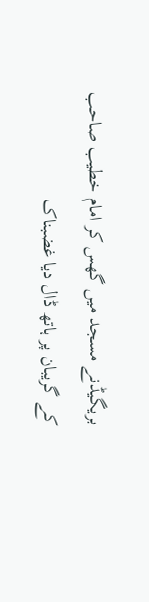بریگیڈنے مسجد میں گھس کر امام خطیب صاحب کے گریبان پر ہاتھ ڈال دیا غضبناک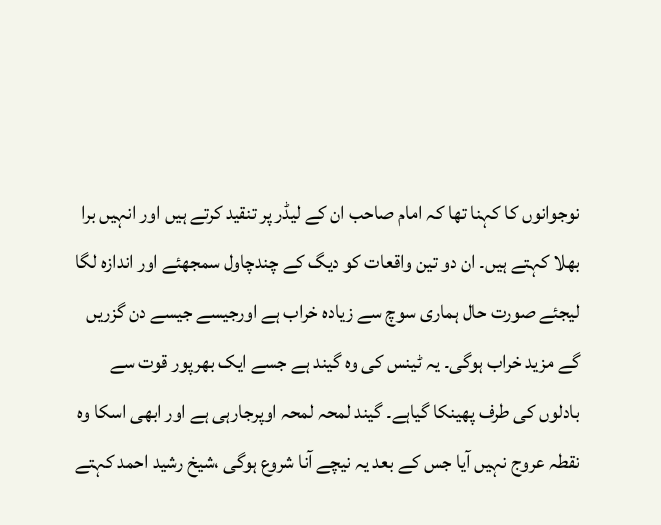نوجوانوں کا کہنا تھا کہ امام صاحب ان کے لیڈر پر تنقید کرتے ہیں اور انہیں برا بھلا کہتے ہیں۔ ان دو تین واقعات کو دیگ کے چندچاول سمجھئے اور اندازہ لگا لیجئے صورت حال ہماری سوچ سے زیادہ خراب ہے اورجیسے جیسے دن گزریں گے مزید خراب ہوگی۔ یہ ٹینس کی وہ گیند ہے جسے ایک بھرپور قوت سے بادلوں کی طرف پھینکا گیاہے۔ گیند لمحہ لمحہ اوپرجارہی ہے اور ابھی اسکا وہ نقطہ عروج نہیں آیا جس کے بعد یہ نیچے آنا شروع ہوگی ،شیخ رشید احمد کہتے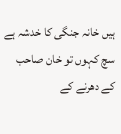ہیں خانہ جنگی کا خدشہ ہے سچ کہوں تو خان صاحب کے دھرنے کے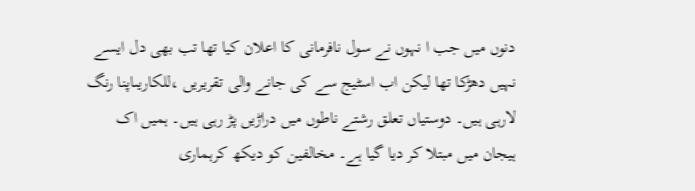دنوں میں جب ا نہوں نے سول نافرمانی کا اعلان کیا تھا تب بھی دل ایسے نہیں دھڑکا تھا لیکن اب اسٹیج سے کی جانے والی تقریریں ،للکاریںاپنا رنگ لارہی ہیں۔ دوستیاں تعلق رشتے ناطوں میں دراڑیں پڑ رہی ہیں۔ ہمیں اک ہیجان میں مبتلا کر دیا گیا ہے۔ مخالفین کو دیکھ کرہماری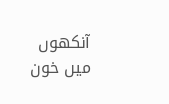آنکھوں میں خون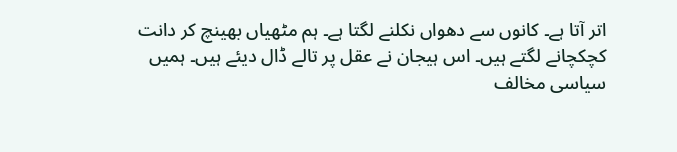اتر آتا ہے۔ کانوں سے دھواں نکلنے لگتا ہے۔ ہم مٹھیاں بھینچ کر دانت کچکچانے لگتے ہیں۔ اس ہیجان نے عقل پر تالے ڈال دیئے ہیں۔ ہمیں سیاسی مخالف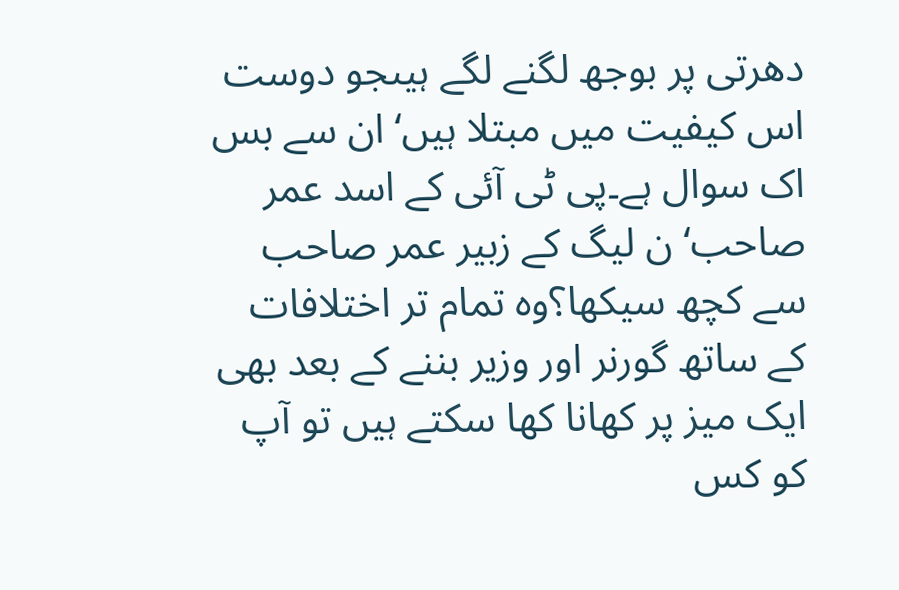دھرتی پر بوجھ لگنے لگے ہیںجو دوست اس کیفیت میں مبتلا ہیں‘ ان سے بس اک سوال ہے۔پی ٹی آئی کے اسد عمر صاحب‘ ن لیگ کے زبیر عمر صاحب سے کچھ سیکھا؟وہ تمام تر اختلافات کے ساتھ گورنر اور وزیر بننے کے بعد بھی ایک میز پر کھانا کھا سکتے ہیں تو آپ کو کس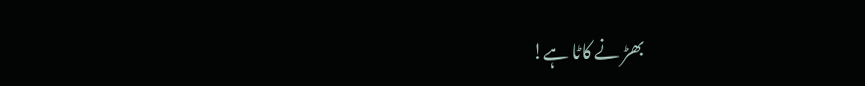بھڑ نے کاٹا ہے!